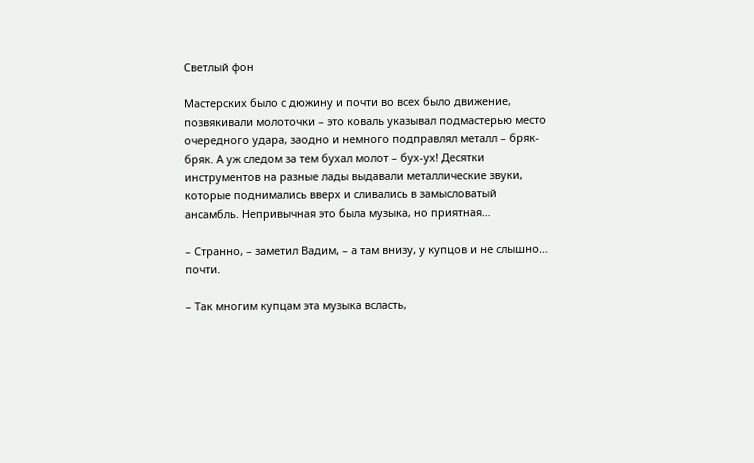Светлый фон

Мастерских было с дюжину и почти во всех было движение, позвякивали молоточки – это коваль указывал подмастерью место очередного удара, заодно и немного подправлял металл – бряк-бряк. А уж следом за тем бухал молот – бух-ух! Десятки инструментов на разные лады выдавали металлические звуки, которые поднимались вверх и сливались в замысловатый ансамбль. Непривычная это была музыка, но приятная…

– Странно, – заметил Вадим, – а там внизу, у купцов и не слышно… почти.

– Так многим купцам эта музыка всласть,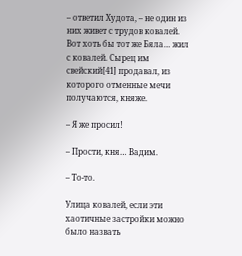– ответил Худота, – не один из них живет с трудов ковалей. Вот хоть бы тот же Бяла… жил с ковалей. Сырец им свейский[41] продавал, из которого отменные мечи получаются, княже.

– Я же просил!

– Прости, кня… Вадим.

– То-то.

Улица ковалей, если эти хаотичные застройки можно было назвать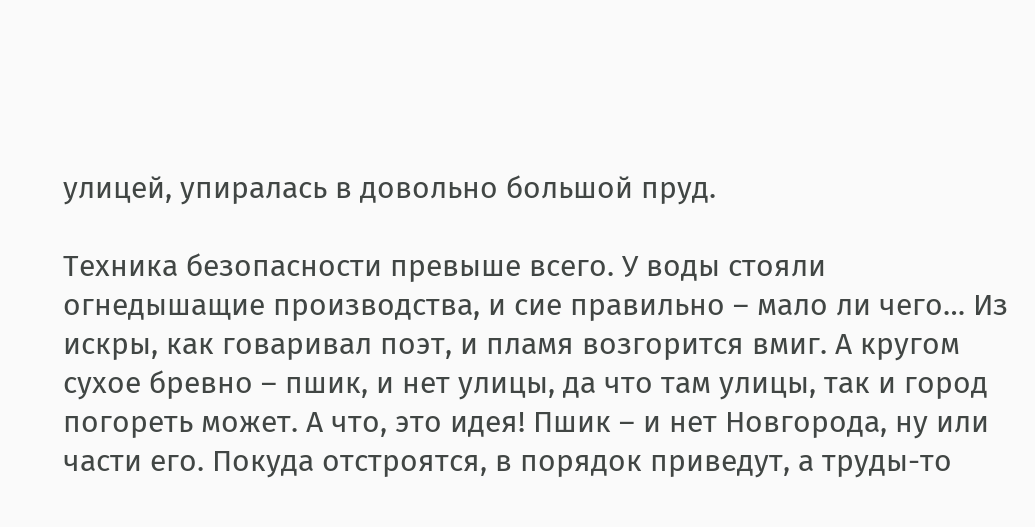улицей, упиралась в довольно большой пруд.

Техника безопасности превыше всего. У воды стояли огнедышащие производства, и сие правильно – мало ли чего… Из искры, как говаривал поэт, и пламя возгорится вмиг. А кругом сухое бревно – пшик, и нет улицы, да что там улицы, так и город погореть может. А что, это идея! Пшик – и нет Новгорода, ну или части его. Покуда отстроятся, в порядок приведут, а труды-то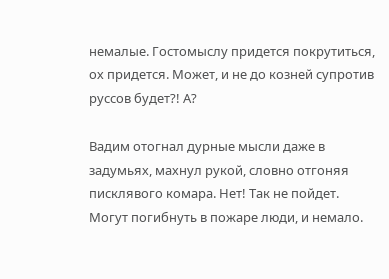немалые. Гостомыслу придется покрутиться, ох придется. Может, и не до козней супротив руссов будет?! А?

Вадим отогнал дурные мысли даже в задумьях, махнул рукой, словно отгоняя писклявого комара. Нет! Так не пойдет. Могут погибнуть в пожаре люди, и немало.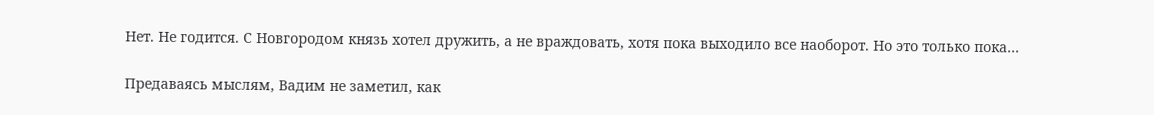Нет. Не годится. С Новгородом князь хотел дружить, а не враждовать, хотя пока выходило все наоборот. Но это только пока…

Предаваясь мыслям, Вадим не заметил, как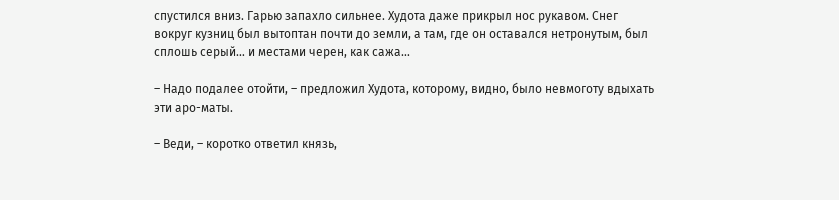спустился вниз. Гарью запахло сильнее. Худота даже прикрыл нос рукавом. Снег вокруг кузниц был вытоптан почти до земли, а там, где он оставался нетронутым, был сплошь серый… и местами черен, как сажа…

– Надо подалее отойти, – предложил Худота, которому, видно, было невмоготу вдыхать эти аро-маты.

– Веди, – коротко ответил князь,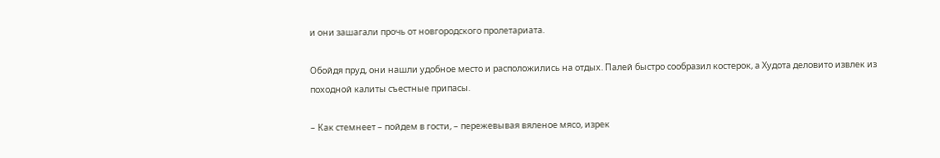и они зашагали прочь от новгородского пролетариата.

Обойдя пруд, они нашли удобное место и расположились на отдых. Палей быстро сообразил костерок, а Худота деловито извлек из походной калиты съестные припасы.

– Как стемнеет – пойдем в гости, – пережевывая вяленое мясо, изрек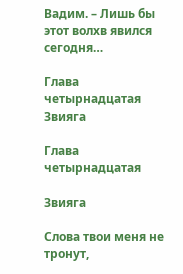Вадим. – Лишь бы этот волхв явился сегодня…

Глава четырнадцатая Звияга

Глава четырнадцатая

Звияга

Слова твои меня не тронут,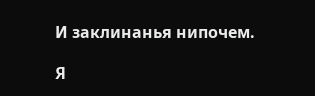И заклинанья нипочем.

Я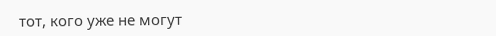тот, кого уже не могут